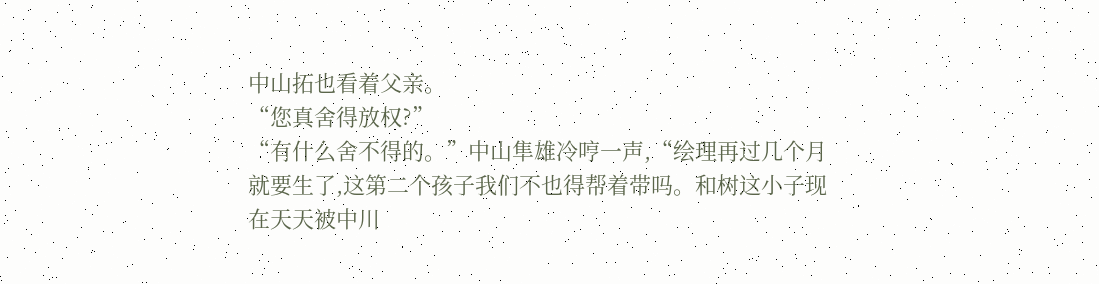中山拓也看着父亲。
“您真舍得放权?”
“有什么舍不得的。”中山隼雄冷哼一声,“绘理再过几个月就要生了,这第二个孩子我们不也得帮着带吗。和树这小子现在天天被中川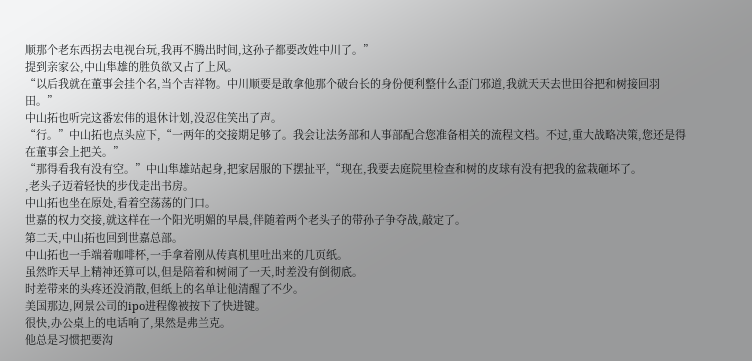顺那个老东西拐去电视台玩,我再不腾出时间,这孙子都要改姓中川了。”
提到亲家公,中山隼雄的胜负欲又占了上风。
“以后我就在董事会挂个名,当个吉祥物。中川顺要是敢拿他那个破台长的身份便利整什么歪门邪道,我就天天去世田谷把和树接回羽田。”
中山拓也听完这番宏伟的退休计划,没忍住笑出了声。
“行。”中山拓也点头应下,“一两年的交接期足够了。我会让法务部和人事部配合您准备相关的流程文档。不过,重大战略决策,您还是得在董事会上把关。”
“那得看我有没有空。”中山隼雄站起身,把家居服的下摆扯平,“现在,我要去庭院里检查和树的皮球有没有把我的盆栽砸坏了。
,老头子迈着轻快的步伐走出书房。
中山拓也坐在原处,看着空荡荡的门口。
世嘉的权力交接,就这样在一个阳光明媚的早晨,伴随着两个老头子的带孙子争夺战,敲定了。
第二天,中山拓也回到世嘉总部。
中山拓也一手端着咖啡杯,一手拿着刚从传真机里吐出来的几页纸。
虽然昨天早上精神还算可以,但是陪着和树闹了一天,时差没有倒彻底。
时差带来的头疼还没消散,但纸上的名单让他清醒了不少。
美国那边,网景公司的ipo进程像被按下了快进键。
很快,办公桌上的电话响了,果然是弗兰克。
他总是习惯把要沟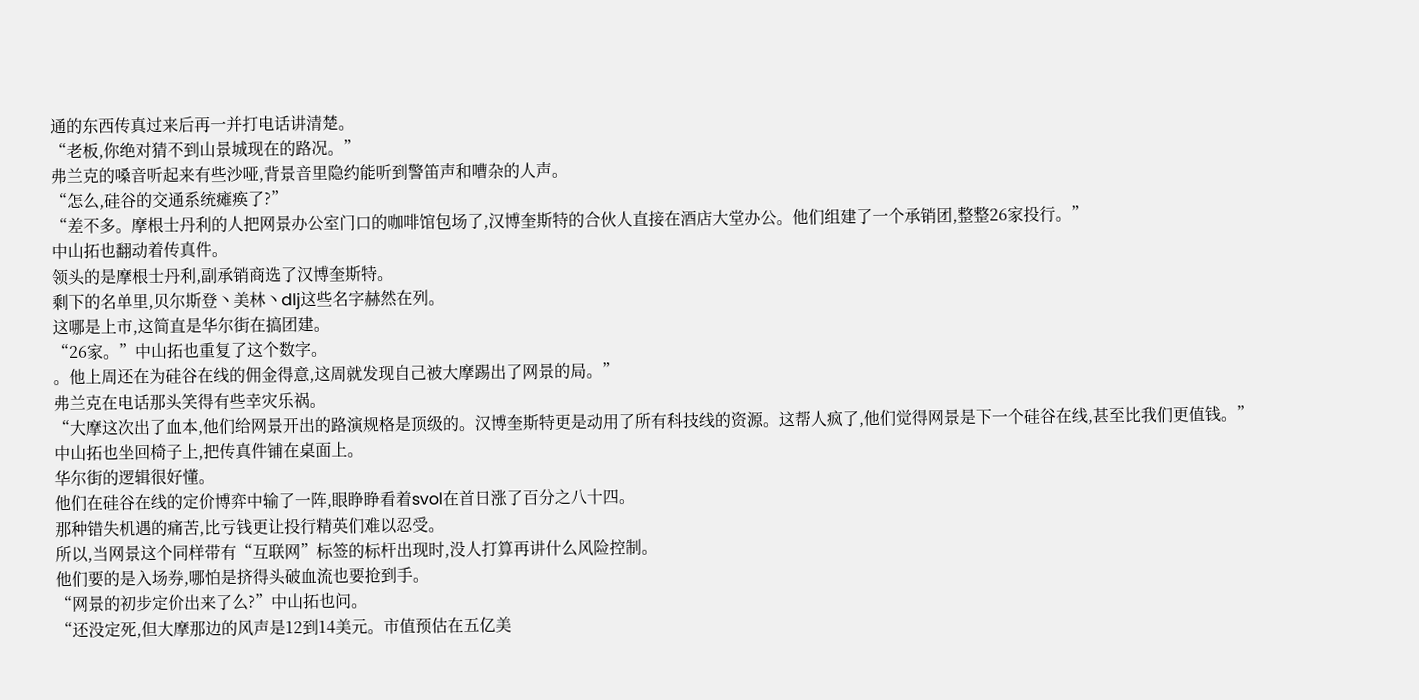通的东西传真过来后再一并打电话讲清楚。
“老板,你绝对猜不到山景城现在的路况。”
弗兰克的嗓音听起来有些沙哑,背景音里隐约能听到警笛声和嘈杂的人声。
“怎么,硅谷的交通系统瘫痪了?”
“差不多。摩根士丹利的人把网景办公室门口的咖啡馆包场了,汉博奎斯特的合伙人直接在酒店大堂办公。他们组建了一个承销团,整整26家投行。”
中山拓也翻动着传真件。
领头的是摩根士丹利,副承销商选了汉博奎斯特。
剩下的名单里,贝尔斯登丶美林丶dlj这些名字赫然在列。
这哪是上市,这简直是华尔街在搞团建。
“26家。”中山拓也重复了这个数字。
。他上周还在为硅谷在线的佣金得意,这周就发现自己被大摩踢出了网景的局。”
弗兰克在电话那头笑得有些幸灾乐祸。
“大摩这次出了血本,他们给网景开出的路演规格是顶级的。汉博奎斯特更是动用了所有科技线的资源。这帮人疯了,他们觉得网景是下一个硅谷在线,甚至比我们更值钱。”
中山拓也坐回椅子上,把传真件铺在桌面上。
华尔街的逻辑很好懂。
他们在硅谷在线的定价博弈中输了一阵,眼睁睁看着svol在首日涨了百分之八十四。
那种错失机遇的痛苦,比亏钱更让投行精英们难以忍受。
所以,当网景这个同样带有“互联网”标签的标杆出现时,没人打算再讲什么风险控制。
他们要的是入场券,哪怕是挤得头破血流也要抢到手。
“网景的初步定价出来了么?”中山拓也问。
“还没定死,但大摩那边的风声是12到14美元。市值预估在五亿美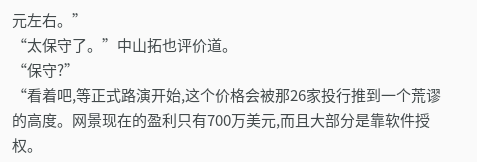元左右。”
“太保守了。”中山拓也评价道。
“保守?”
“看着吧,等正式路演开始,这个价格会被那26家投行推到一个荒谬的高度。网景现在的盈利只有700万美元,而且大部分是靠软件授权。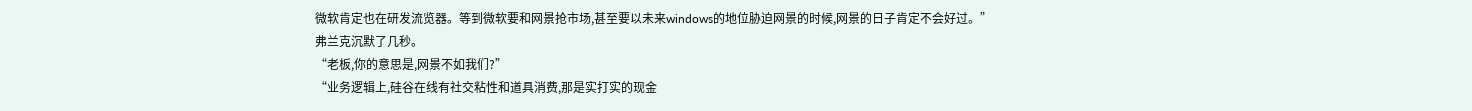微软肯定也在研发流览器。等到微软要和网景抢市场,甚至要以未来windows的地位胁迫网景的时候,网景的日子肯定不会好过。”
弗兰克沉默了几秒。
“老板,你的意思是,网景不如我们?”
“业务逻辑上,硅谷在线有社交粘性和道具消费,那是实打实的现金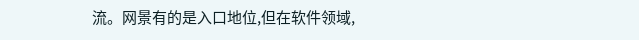流。网景有的是入口地位,但在软件领域,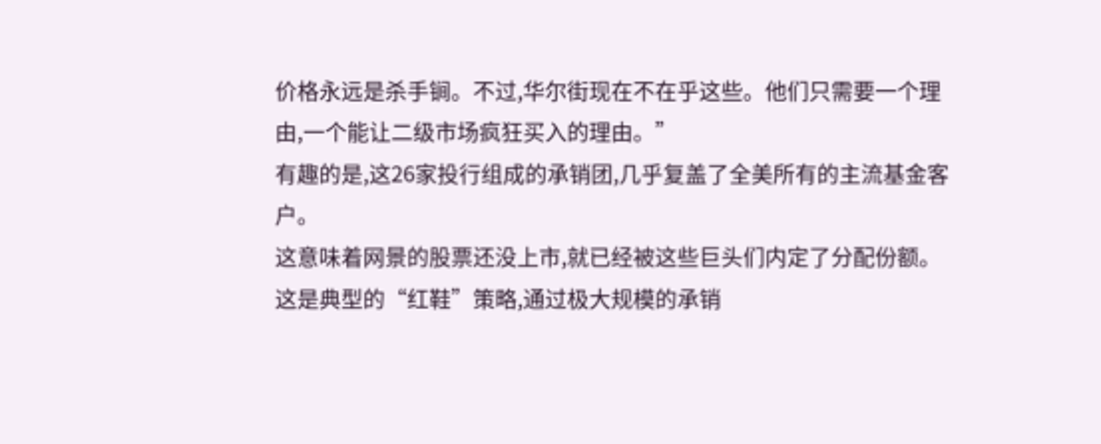价格永远是杀手锏。不过,华尔街现在不在乎这些。他们只需要一个理由,一个能让二级市场疯狂买入的理由。”
有趣的是,这26家投行组成的承销团,几乎复盖了全美所有的主流基金客户。
这意味着网景的股票还没上市,就已经被这些巨头们内定了分配份额。
这是典型的“红鞋”策略,通过极大规模的承销